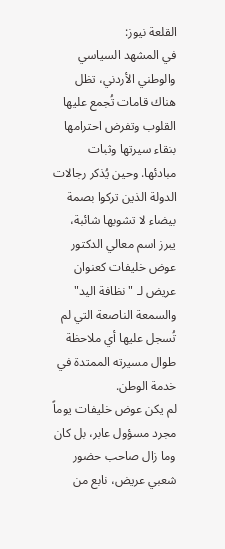القلعة نيوز:
في المشهد السياسي والوطني الأردني، تظل هناك قامات تُجمع عليها القلوب وتفرض احترامها بنقاء سيرتها وثبات مبادئها. وحين يُذكر رجالات الدولة الذين تركوا بصمة بيضاء لا تشوبها شائبة، يبرز اسم معالي الدكتور عوض خليفات كعنوان عريض لـ "نظافة اليد" والسمعة الناصعة التي لم تُسجل عليها أي ملاحظة طوال مسيرته الممتدة في خدمة الوطن.
لم يكن عوض خليفات يوماً مجرد مسؤول عابر، بل كان وما زال صاحب حضور شعبي عريض، نابع من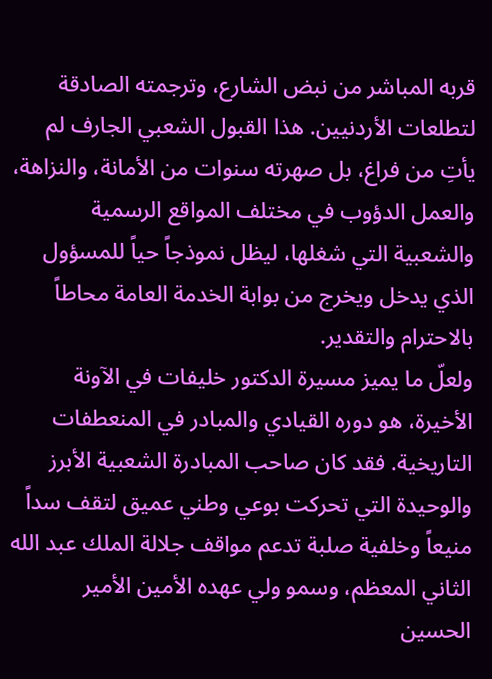قربه المباشر من نبض الشارع، وترجمته الصادقة لتطلعات الأردنيين. هذا القبول الشعبي الجارف لم يأتِ من فراغ، بل صهرته سنوات من الأمانة، والنزاهة، والعمل الدؤوب في مختلف المواقع الرسمية والشعبية التي شغلها، ليظل نموذجاً حياً للمسؤول الذي يدخل ويخرج من بوابة الخدمة العامة محاطاً بالاحترام والتقدير.
ولعلّ ما يميز مسيرة الدكتور خليفات في الآونة الأخيرة، هو دوره القيادي والمبادر في المنعطفات التاريخية. فقد كان صاحب المبادرة الشعبية الأبرز والوحيدة التي تحركت بوعي وطني عميق لتقف سداً منيعاً وخلفية صلبة تدعم مواقف جلالة الملك عبد الله الثاني المعظم، وسمو ولي عهده الأمين الأمير الحسين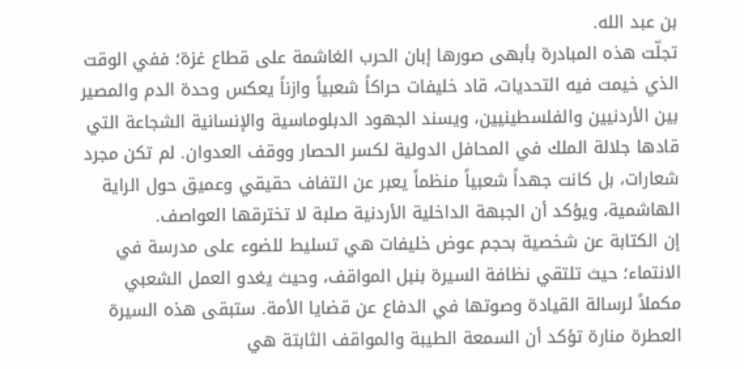بن عبد الله.
تجلّت هذه المبادرة بأبهى صورها إبان الحرب الغاشمة على قطاع غزة؛ ففي الوقت الذي خيمت فيه التحديات، قاد خليفات حراكاً شعبياً وازناً يعكس وحدة الدم والمصير بين الأردنيين والفلسطينيين، ويسند الجهود الدبلوماسية والإنسانية الشجاعة التي قادها جلالة الملك في المحافل الدولية لكسر الحصار ووقف العدوان. لم تكن مجرد شعارات، بل كانت جهداً شعبياً منظماً يعبر عن التفاف حقيقي وعميق حول الراية الهاشمية، ويؤكد أن الجبهة الداخلية الأردنية صلبة لا تخترقها العواصف.
إن الكتابة عن شخصية بحجم عوض خليفات هي تسليط للضوء على مدرسة في الانتماء؛ حيث تلتقي نظافة السيرة بنبل المواقف، وحيث يغدو العمل الشعبي مكملاً لرسالة القيادة وصوتها في الدفاع عن قضايا الأمة. ستبقى هذه السيرة العطرة منارة تؤكد أن السمعة الطيبة والمواقف الثابتة هي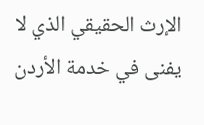الإرث الحقيقي الذي لا يفنى في خدمة الأردن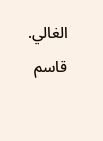الغالي.
قاسم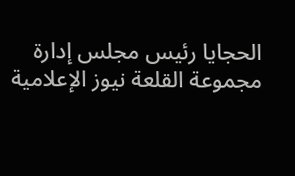الحجايا رئيس مجلس إدارة مجموعة القلعة نيوز الإعلامية